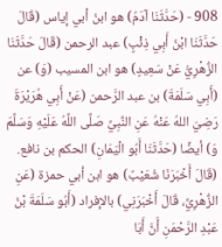908 - (حَدَّثَنَا آدَمُ) هو ابنُ أبي إياس (قَالَ حَدَّثَنَا ابْنُ أَبِي ذِئْبٍ) عبد الرحمن (قَالَ حَدَّثَنَا الزُّهْرِيُّ عَنْ سَعِيدٍ) هو ابن المسيب (وَ) عن (أَبِي سَلَمَةَ) بن عبد الرَّحمن (عَنْ أَبِي هُرَيْرَةَ رَضِيَ اللهُ عَنْهُ عَنِ النَّبِيِّ صَلَّى اللَّهُ عَلَيْهِ وَسَلَّمَ وَ) أيضًا (حَدَّثَنَا أَبُو الْيَمَانِ) الحكم بن نافع.
(قَالَ أَخْبَرَنَا شُعَيْبٌ) هو ابن أبي حمزة (عَنِ الزُّهْرِيِّ، قَالَ أَخْبَرَنِي) بالإفراد (أَبُو سَلَمَةَ بْنُ عَبْدِ الرَّحْمَنِ أَنَّ أَبَا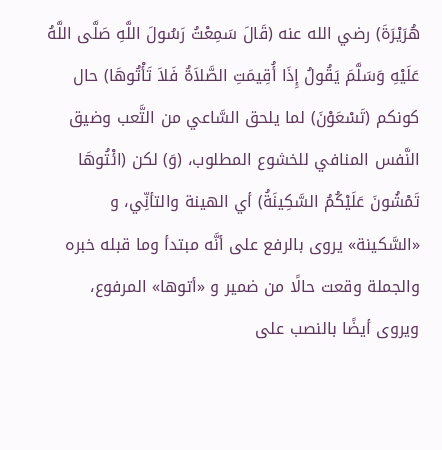هُرَيْرَةَ) رضي الله عنه (قَالَ سَمِعْتُ رَسُولَ اللَّهِ صَلَّى اللَّهُ عَلَيْهِ وَسَلَّمَ يَقُولُ إِذَا أُقِيمَتِ الصَّلاَةُ فَلاَ تَأْتُوهَا) حال كونكم (تَسْعَوْنَ) لما يلحق السَّاعي من التَّعب وضيق النَّفس المنافي للخشوع المطلوب، (وَ) لكن (ائْتُوهَا تَمْشُونَ عَلَيْكُمُ السَّكِينَةُ) أي الهينة والتأنِّي، و «السَّكينة» يروى بالرفع على أنَّه مبتدأ وما قبله خبره والجملة وقعت حالًا من ضمير و «أتوها» المرفوع، ويروى أيضًا بالنصب على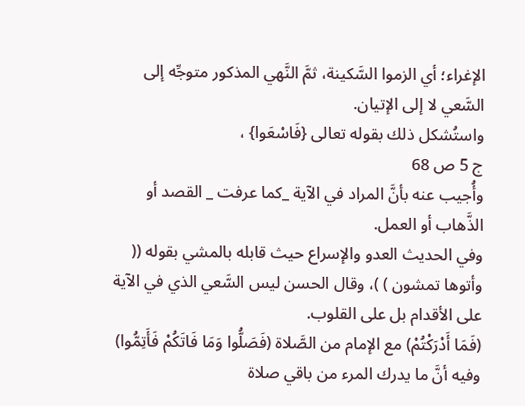الإغراء؛ أي الزموا السَّكينة، ثمَّ النَّهي المذكور متوجِّه إلى السَّعي لا إلى الإتيان.
واستُشكل ذلك بقوله تعالى {فَاسْعَوا} ،
ج 5 ص 68
وأُجيب عنه بأنَّ المراد في الآية _كما عرفت _ القصد أو الذَّهاب أو العمل.
وفي الحديث العدو والإسراع حيث قابله بالمشي بقوله (( وأتوها تمشون ) )، وقال الحسن ليس السَّعي الذي في الآية على الأقدام بل على القلوب.
(فَمَا أَدْرَكْتُمْ) مع الإمام من الصَّلاة (فَصَلُّوا وَمَا فَاتَكُمْ فَأَتِمُّوا) وفيه أنَّ ما يدرك المرء من باقي صلاة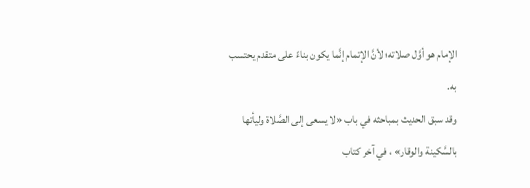الإمام هو أوَّل صلاته؛ لأنَّ الإتمام إنَّما يكون بناءً على متقدم يحتسب به.
وقد سبق الحديث بمباحثه في باب «لا يسعى إلى الصَّلاة وليأتها بالسَّكينة والوقار» ، في آخر كتاب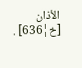الأذان [خ¦636] .